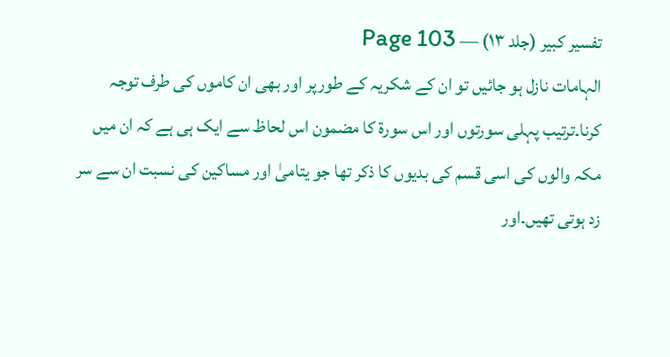تفسیر کبیر (جلد ۱۳) — Page 103
الہامات نازل ہو جائیں تو ان کے شکریہ کے طورپر اور بھی ان کاموں کی طرف توجہ کرنا۔ترتیب پہلی سورتوں اور اس سورۃ کا مضمون اس لحاظ سے ایک ہی ہے کہ ان میں مکہ والوں کی اسی قسم کی بدیوں کا ذکر تھا جو یتامیٰ اور مساکین کی نسبت ان سے سر زد ہوتی تھیں۔اور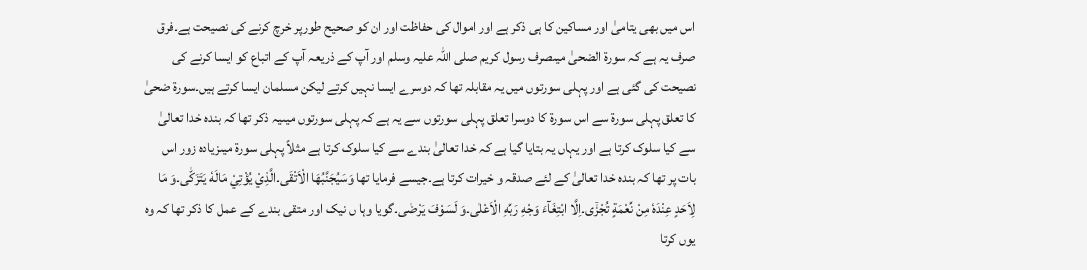اس میں بھی یتامیٰ اور مساکین کا ہی ذکر ہے اور اموال کی حفاظت اور ان کو صحیح طورپر خرچ کرنے کی نصیحت ہے۔فرق صرف یہ ہے کہ سورۃ الضحیٰ میںصرف رسول کریم صلی اللہ علیہ وسلم اور آپ کے ذریعہ آپ کے اتباع کو ایسا کرنے کی نصیحت کی گئی ہے اور پہلی سورتوں میں یہ مقابلہ تھا کہ دوسرے ایسا نہیں کرتے لیکن مسلمان ایسا کرتے ہیں۔سورۃ ضحیٰ کا تعلق پہلی سورۃ سے اس سورۃ کا دوسرا تعلق پہلی سورتوں سے یہ ہے کہ پہلی سورتوں میںیہ ذکر تھا کہ بندہ خدا تعالیٰ سے کیا سلوک کرتا ہے اور یہاں یہ بتایا گیا ہے کہ خدا تعالیٰ بندے سے کیا سلوک کرتا ہے مثلاً پہلی سورۃ میںزیادہ زور اس بات پر تھا کہ بندہ خدا تعالیٰ کے لئے صدقہ و خیرات کرتا ہے۔جیسے فرمایا تھا وَسَيُجَنَّبُهَا الْاَتْقَى۔الَّذِيْ يُؤْتِيْ مَالَهٗ يَتَزَكّٰى۔وَ مَا لِاَحَدٍ عِنْدَهٗ مِنْ نِّعْمَةٍ تُجْزٰۤى۔اِلَّا ابْتِغَآءَ وَجْهِ رَبِّهِ الْاَعْلٰى۔وَ لَسَوْفَ يَرْضٰى۔گویا وہا ں نیک اور متقی بندے کے عمل کا ذکر تھا کہ وہ یوں کرتا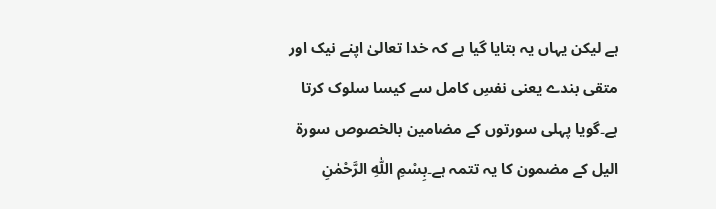ہے لیکن یہاں یہ بتایا گیا ہے کہ خدا تعالیٰ اپنے نیک اور متقی بندے یعنی نفسِ کامل سے کیسا سلوک کرتا ہے۔گویا پہلی سورتوں کے مضامین بالخصوص سورۃ الیل کے مضمون کا یہ تتمہ ہے۔بِسْمِ اللّٰهِ الرَّحْمٰنِ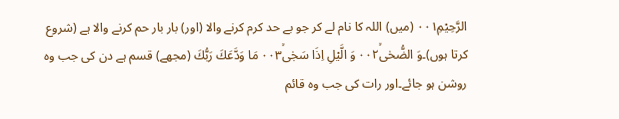الرَّحِيْمِ۰۰۱ (میں) اللہ کا نام لے کر جو بے حد کرم کرنے والا (اور) بار بار حم کرنے والا ہے (شروع کرتا ہوں)۔وَ الضُّحٰىۙ۰۰۲ وَ الَّيْلِ اِذَا سَجٰىۙ۰۰۳ مَا وَدَّعَكَ رَبُّكَ (مجھے) قسم ہے دن کی جب وہ روشن ہو جائے۔اور رات کی جب وہ قائم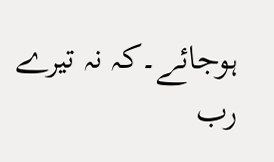ہوجائے۔کہ نہ تیرے رب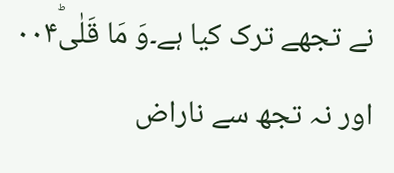نے تجھے ترک کیا ہے۔وَ مَا قَلٰىؕ۰۰۴ اور نہ تجھ سے ناراض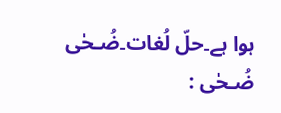ہوا ہے۔حلّ لُغات۔ضُـحٰی ضُـحٰی :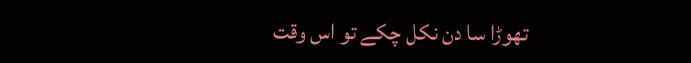تھوڑا سا دن نکل چکے تو اس وقت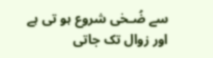سے ضُـحٰی شروع ہو تی ہے اور زوال تک جاتی